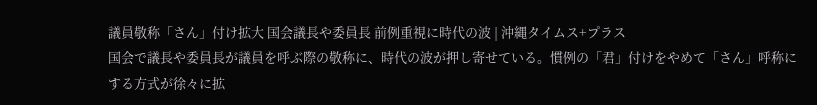議員敬称「さん」付け拡大 国会議長や委員長 前例重視に時代の波 | 沖縄タイムス+プラス
国会で議長や委員長が議員を呼ぶ際の敬称に、時代の波が押し寄せている。慣例の「君」付けをやめて「さん」呼称にする方式が徐々に拡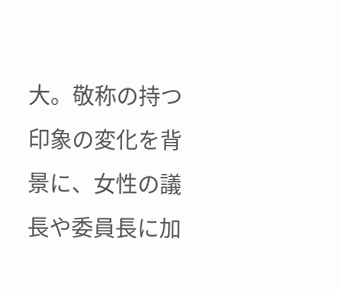大。敬称の持つ印象の変化を背景に、女性の議長や委員長に加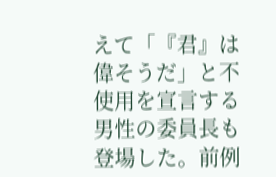えて「『君』は偉そうだ」と不使用を宣言する男性の委員長も登場した。前例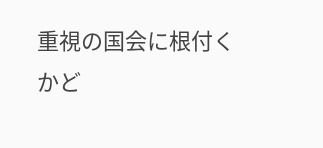重視の国会に根付くかど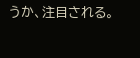うか、注目される。